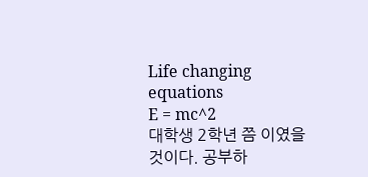Life changing equations
E = mc^2
대학생 2학년 쯤 이였을 것이다. 공부하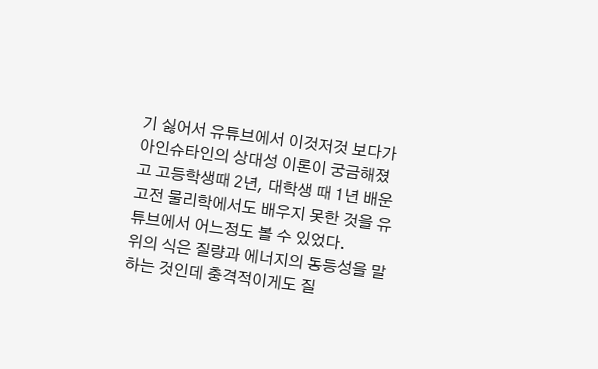기 싫어서 유튜브에서 이것저것 보다가 아인슈타인의 상대성 이론이 궁금해졌고 고등학생때 2년, 대학생 때 1년 배운 고전 물리학에서도 배우지 못한 것을 유튜브에서 어느정도 볼 수 있었다.
위의 식은 질량과 에너지의 동등성을 말하는 것인데 충격적이게도 질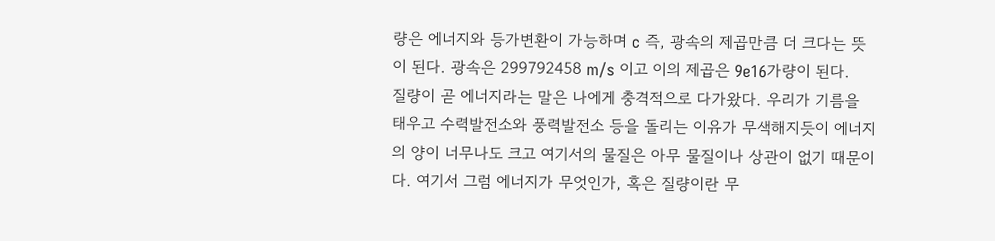량은 에너지와 등가변환이 가능하며 c 즉, 광속의 제곱만큼 더 크다는 뜻이 된다. 광속은 299792458 m/s 이고 이의 제곱은 9e16가량이 된다.
질량이 곧 에너지라는 말은 나에게 충격적으로 다가왔다. 우리가 기름을 태우고 수력발전소와 풍력발전소 등을 돌리는 이유가 무색해지듯이 에너지의 양이 너무나도 크고 여기서의 물질은 아무 물질이나 상관이 없기 때문이다. 여기서 그럼 에너지가 무엇인가, 혹은 질량이란 무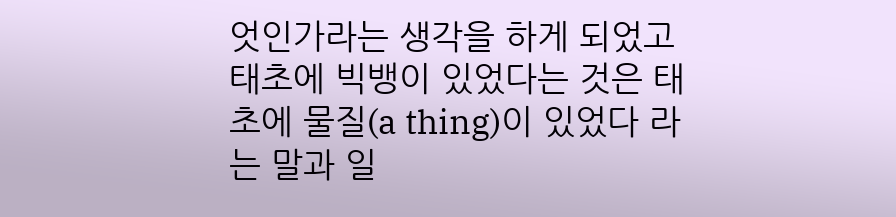엇인가라는 생각을 하게 되었고 태초에 빅뱅이 있었다는 것은 태초에 물질(a thing)이 있었다 라는 말과 일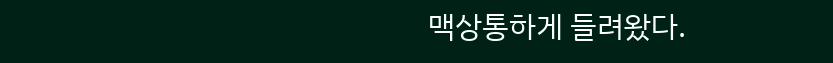맥상통하게 들려왔다.